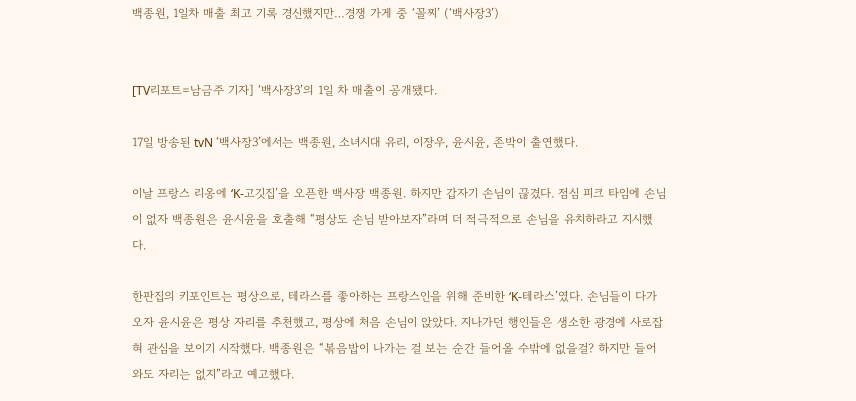백종원, 1일차 매출 최고 기록 경신했지만…경쟁 가게 중 ‘꼴찌’ (‘백사장3’)


[TV리포트=남금주 기자] ‘백사장3’의 1일 차 매출이 공개됐다.

17일 방송된 tvN ‘백사장3’에서는 백종원, 소녀시대 유리, 이장우, 윤시윤, 존박이 출연했다.

이날 프랑스 리옹에 ‘K-고깃집’을 오픈한 백사장 백종원. 하지만 갑자기 손님이 끊겼다. 점심 피크 타임에 손님이 없자 백종원은 윤시윤을 호출해 “평상도 손님 받아보자”라며 더 적극적으로 손님을 유치하라고 지시했다.

한판집의 키포인트는 평상으로, 테라스를 좋아하는 프랑스인을 위해 준비한 ‘K-테라스’였다. 손님들이 다가오자 윤시윤은 평상 자리를 추천했고, 평상에 처음 손님이 앉았다. 지나가던 행인들은 생소한 광경에 사로잡혀 관심을 보이기 시작했다. 백종원은 “볶음밥이 나가는 걸 보는 순간 들어올 수밖에 없을걸? 하지만 들어와도 자리는 없지”라고 예고했다.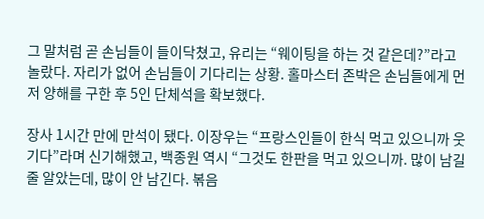그 말처럼 곧 손님들이 들이닥쳤고, 유리는 “웨이팅을 하는 것 같은데?”라고 놀랐다. 자리가 없어 손님들이 기다리는 상황. 홀마스터 존박은 손님들에게 먼저 양해를 구한 후 5인 단체석을 확보했다.

장사 1시간 만에 만석이 됐다. 이장우는 “프랑스인들이 한식 먹고 있으니까 웃기다”라며 신기해했고, 백종원 역시 “그것도 한판을 먹고 있으니까. 많이 남길 줄 알았는데, 많이 안 남긴다. 볶음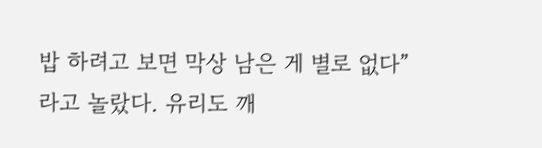밥 하려고 보면 막상 남은 게 별로 없다”라고 놀랐다. 유리도 깨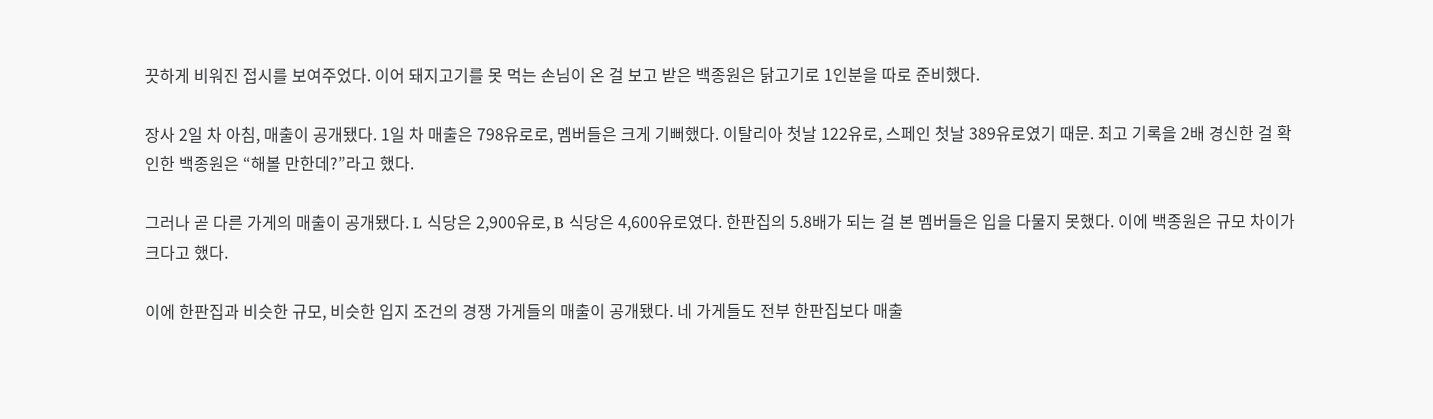끗하게 비워진 접시를 보여주었다. 이어 돼지고기를 못 먹는 손님이 온 걸 보고 받은 백종원은 닭고기로 1인분을 따로 준비했다.

장사 2일 차 아침, 매출이 공개됐다. 1일 차 매출은 798유로로, 멤버들은 크게 기뻐했다. 이탈리아 첫날 122유로, 스페인 첫날 389유로였기 때문. 최고 기록을 2배 경신한 걸 확인한 백종원은 “해볼 만한데?”라고 했다.

그러나 곧 다른 가게의 매출이 공개됐다. L 식당은 2,900유로, B 식당은 4,600유로였다. 한판집의 5.8배가 되는 걸 본 멤버들은 입을 다물지 못했다. 이에 백종원은 규모 차이가 크다고 했다.

이에 한판집과 비슷한 규모, 비슷한 입지 조건의 경쟁 가게들의 매출이 공개됐다. 네 가게들도 전부 한판집보다 매출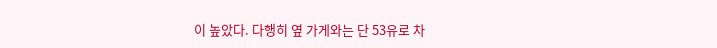이 높았다. 다행히 옆 가게와는 단 53유로 차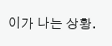이가 나는 상황.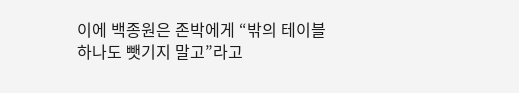이에 백종원은 존박에게 “밖의 테이블 하나도 뺏기지 말고”라고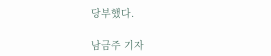당부했다.

남금주 기자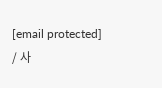[email protected] / 사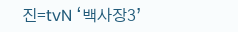진=tvN ‘백사장3’